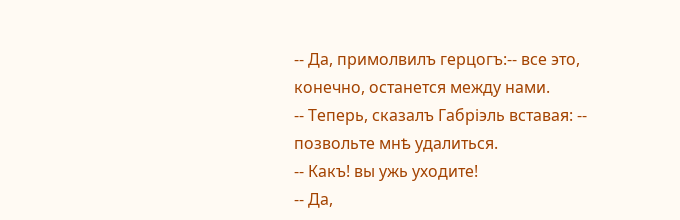-- Да, примолвилъ герцогъ:-- все это, конечно, останется между нами.
-- Теперь, сказалъ Габріэль вставая: -- позвольте мнѣ удалиться.
-- Какъ! вы ужь уходите!
-- Да,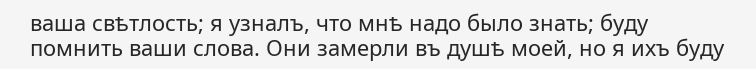ваша свѣтлость; я узналъ, что мнѣ надо было знать; буду помнить ваши слова. Они замерли въ душѣ моей, но я ихъ буду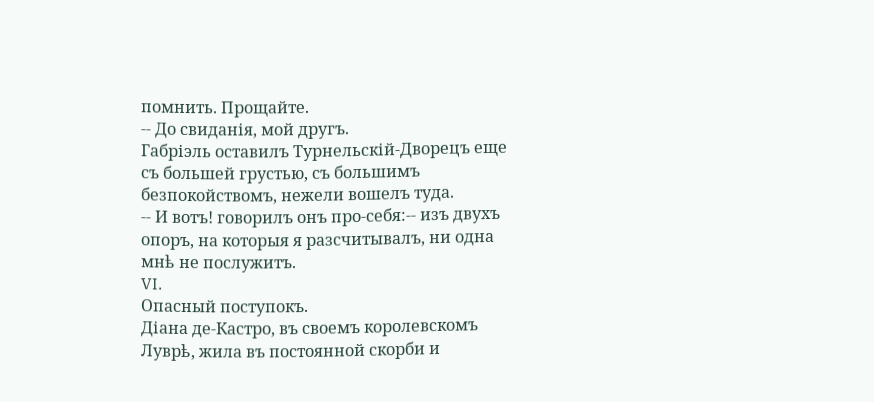помнить. Прощайте.
-- До свиданія, мой другъ.
Габріэль оставилъ Турнельскій-Дворецъ еще съ большей грустью, съ большимъ безпокойствомъ, нежели вошелъ туда.
-- И вотъ! говорилъ онъ про-себя:-- изъ двухъ опоръ, на которыя я разсчитывалъ, ни одна мнѣ не послужитъ.
VI.
Опасный поступокъ.
Діана де-Кастро, въ своемъ королевскомъ Луврѣ, жила въ постоянной скорби и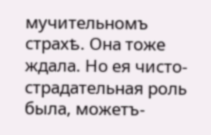мучительномъ страхѣ. Она тоже ждала. Но ея чисто-страдательная роль была, можетъ-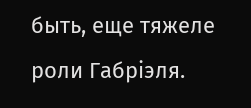быть, еще тяжеле роли Габріэля.